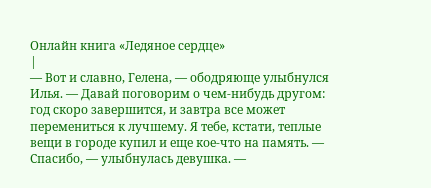Онлайн книга «Ледяное сердце»
|
— Вот и славно, Гелена, — ободряюще улыбнулся Илья. — Давай поговорим о чем-нибудь другом: год скоро завершится, и завтра все может перемениться к лучшему. Я тебе, кстати, теплые вещи в городе купил и еще кое-что на память. — Спасибо, — улыбнулась девушка. —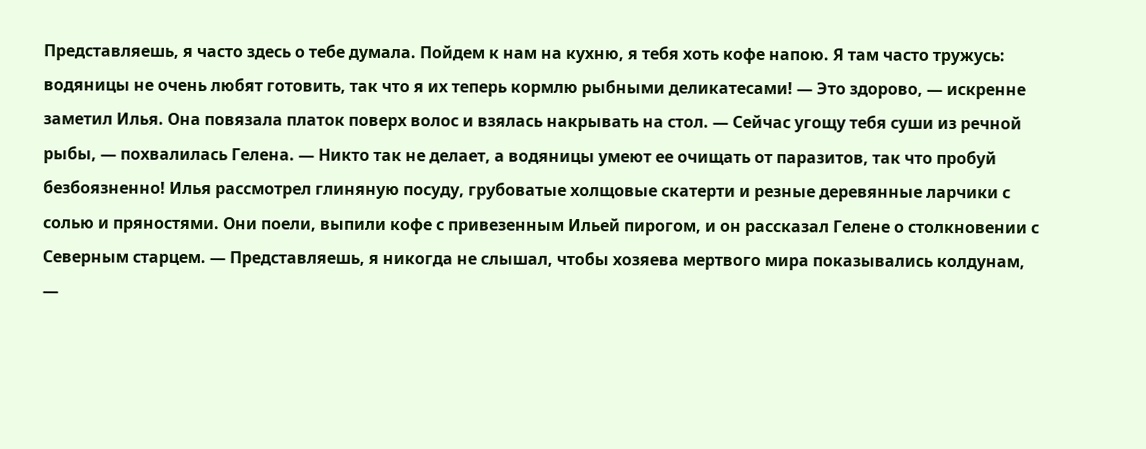Представляешь, я часто здесь о тебе думала. Пойдем к нам на кухню, я тебя хоть кофе напою. Я там часто тружусь: водяницы не очень любят готовить, так что я их теперь кормлю рыбными деликатесами! — Это здорово, — искренне заметил Илья. Она повязала платок поверх волос и взялась накрывать на стол. — Сейчас угощу тебя суши из речной рыбы, — похвалилась Гелена. — Никто так не делает, а водяницы умеют ее очищать от паразитов, так что пробуй безбоязненно! Илья рассмотрел глиняную посуду, грубоватые холщовые скатерти и резные деревянные ларчики с солью и пряностями. Они поели, выпили кофе с привезенным Ильей пирогом, и он рассказал Гелене о столкновении с Северным старцем. — Представляешь, я никогда не слышал, чтобы хозяева мертвого мира показывались колдунам, —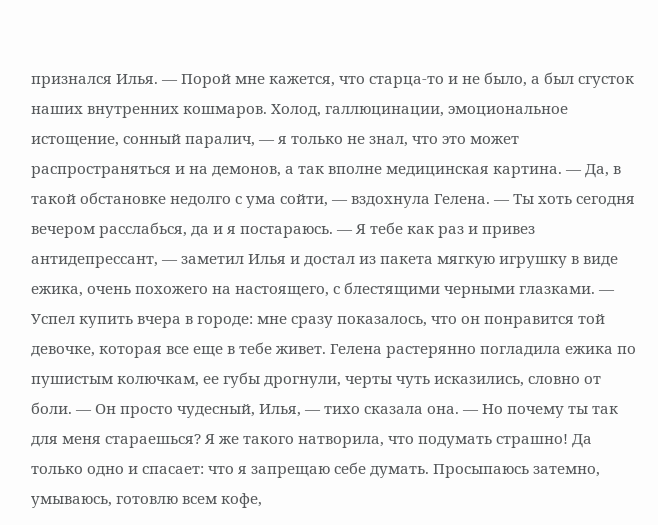признался Илья. — Порой мне кажется, что старца-то и не было, а был сгусток наших внутренних кошмаров. Холод, галлюцинации, эмоциональное истощение, сонный паралич, — я только не знал, что это может распространяться и на демонов, а так вполне медицинская картина. — Да, в такой обстановке недолго с ума сойти, — вздохнула Гелена. — Ты хоть сегодня вечером расслабься, да и я постараюсь. — Я тебе как раз и привез антидепрессант, — заметил Илья и достал из пакета мягкую игрушку в виде ежика, очень похожего на настоящего, с блестящими черными глазками. — Успел купить вчера в городе: мне сразу показалось, что он понравится той девочке, которая все еще в тебе живет. Гелена растерянно погладила ежика по пушистым колючкам, ее губы дрогнули, черты чуть исказились, словно от боли. — Он просто чудесный, Илья, — тихо сказала она. — Но почему ты так для меня стараешься? Я же такого натворила, что подумать страшно! Да только одно и спасает: что я запрещаю себе думать. Просыпаюсь затемно, умываюсь, готовлю всем кофе,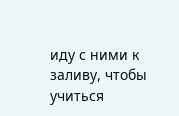иду с ними к заливу, чтобы учиться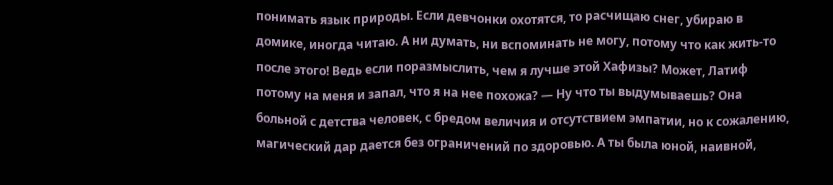понимать язык природы. Если девчонки охотятся, то расчищаю снег, убираю в домике, иногда читаю. А ни думать, ни вспоминать не могу, потому что как жить-то после этого! Ведь если поразмыслить, чем я лучше этой Хафизы? Может, Латиф потому на меня и запал, что я на нее похожа? — Ну что ты выдумываешь? Она больной с детства человек, с бредом величия и отсутствием эмпатии, но к сожалению, магический дар дается без ограничений по здоровью. А ты была юной, наивной,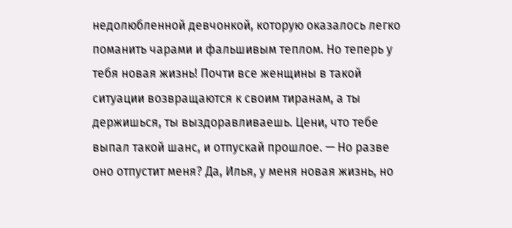недолюбленной девчонкой, которую оказалось легко поманить чарами и фальшивым теплом. Но теперь у тебя новая жизнь! Почти все женщины в такой ситуации возвращаются к своим тиранам, а ты держишься, ты выздоравливаешь. Цени, что тебе выпал такой шанс, и отпускай прошлое. — Но разве оно отпустит меня? Да, Илья, у меня новая жизнь, но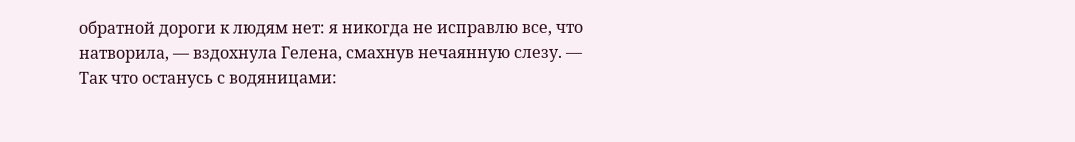обратной дороги к людям нет: я никогда не исправлю все, что натворила, — вздохнула Гелена, смахнув нечаянную слезу. — Так что останусь с водяницами: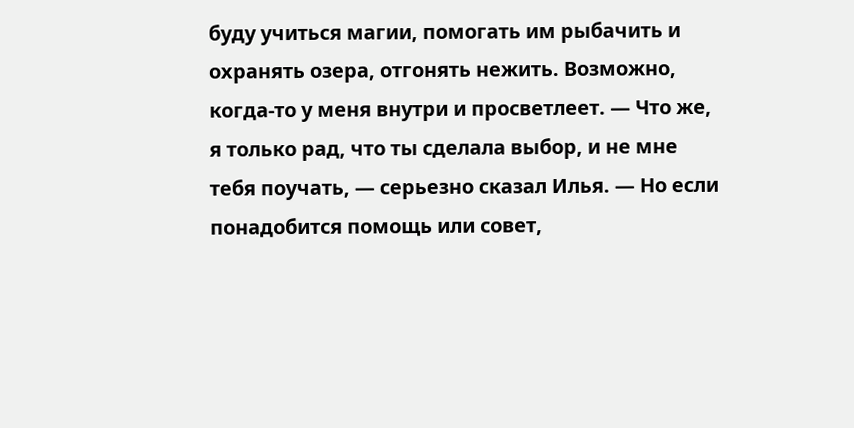буду учиться магии, помогать им рыбачить и охранять озера, отгонять нежить. Возможно, когда-то у меня внутри и просветлеет. — Что же, я только рад, что ты сделала выбор, и не мне тебя поучать, — серьезно сказал Илья. — Но если понадобится помощь или совет,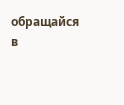обращайся в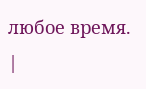любое время. |